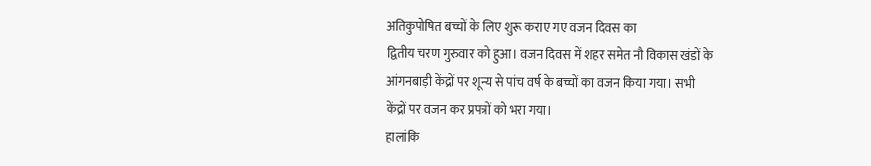अतिकुपोषित बच्चों के लिए शुरू कराए गए वजन दिवस का
द्वितीय चरण गुरुवार को हुआ। वजन दिवस में शहर समेत नौ विकास खंडों के
आंगनबाड़ी केंद्रों पर शून्य से पांच वर्ष के बच्चों का वजन किया गया। सभी
केंद्रों पर वजन कर प्रपत्रों को भरा गया।
हालांकि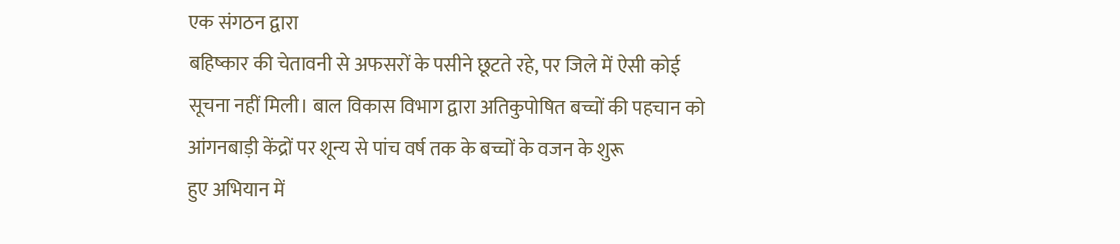एक संगठन द्वारा
बहिष्कार की चेतावनी से अफसरों के पसीने छूटते रहे, पर जिले में ऐसी कोई
सूचना नहीं मिली। बाल विकास विभाग द्वारा अतिकुपोषित बच्चों की पहचान को
आंगनबाड़ी केंद्रों पर शून्य से पांच वर्ष तक के बच्चों के वजन के शुरू
हुए अभियान में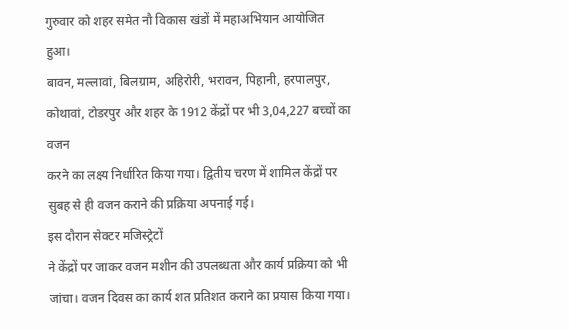गुरुवार को शहर समेत नौ विकास खंडों में महाअभियान आयोजित
हुआ।
बावन, मल्लावां, बिलग्राम, अहिरोरी, भरावन, पिहानी, हरपालपुर,
कोथावां, टोडरपुर और शहर के 1912 केंद्रों पर भी 3,04,227 बच्चों का वजन
करने का लक्ष्य निर्धारित किया गया। द्वितीय चरण में शामिल केंद्रों पर
सुबह से ही वजन कराने की प्रक्रिया अपनाई गई।
इस दौरान सेक्टर मजिस्ट्रेटों
ने केंद्रों पर जाकर वजन मशीन की उपलब्धता और कार्य प्रक्रिया को भी
जांचा। वजन दिवस का कार्य शत प्रतिशत कराने का प्रयास किया गया।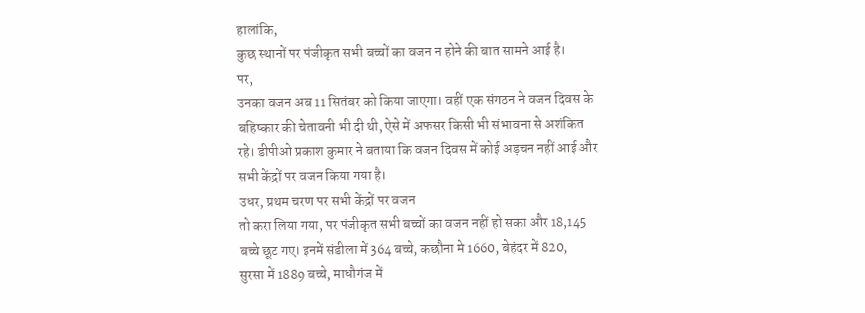हालांकि,
कुछ स्थानों पर पंजीकृत सभी बच्चों का वजन न होने की बात सामने आई है।
पर,
उनका वजन अब 11 सितंबर को किया जाएगा। वहीं एक संगठन ने वजन दिवस के
बहिष्कार की चेतावनी भी दी थी, ऐसे में अफसर किसी भी संभावना से अशंकित
रहे। डीपीओ प्रकाश कुमार ने बताया कि वजन दिवस में कोई अड़चन नहीं आई और
सभी केंद्रों पर वजन किया गया है।
उधर, प्रथम चरण पर सभी केंद्रों पर वजन
तो करा लिया गया, पर पंजीकृत सभी बच्चों का वजन नहीं हो सका और 18,145
बच्चे छूट गए। इनमें संडीला में 364 बच्चे, कछौना मे 1660, बेहंदर में 820,
सुरसा में 1889 बच्चे, माधौगंज में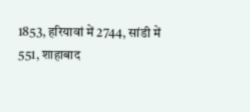1853, हरियावां में 2744, सांडी में
551, शाहाबाद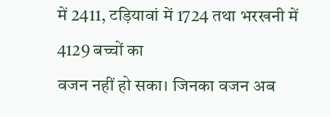में 2411, टड़ियावां में 1724 तथा भरखनी में 4129 बच्चों का
वजन नहीं हो सका। जिनका वजन अब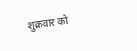शुक्रवार को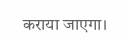कराया जाएगा।